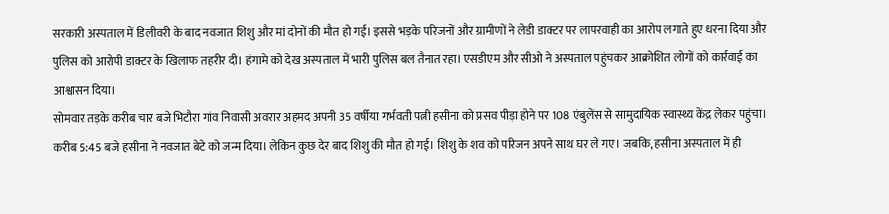सरकारी अस्पताल में डिलीवरी के बाद नवजात शिशु और मां दोनों की मौत हो गई। इससे भड़के परिजनों और ग्रामीणों ने लेडी डाक्टर पर लापरवाही का आरोप लगाते हुए धरना दिया और पुलिस को आरोपी डाक्टर के खिलाफ तहरीर दी। हंगामे को देख अस्पताल में भारी पुलिस बल तैनात रहा। एसडीएम और सीओ ने अस्पताल पहुंचकर आक्रोशित लोगों को कार्रवाई का आश्वासन दिया।
सोमवार तड़के करीब चार बजे भिटौरा गांव निवासी अवरार अहमद अपनी 35 वर्षीया गर्भवती पत्नी हसीना को प्रसव पीड़ा होने पर 108 एंबुलेंस से सामुदायिक स्वास्थ्य केंद्र लेकर पहुंचा। करीब 5:45 बजे हसीना ने नवजात बेटे को जन्म दिया। लेकिन कुछ देर बाद शिशु की मौत हो गई। शिशु के शव को परिजन अपने साथ घर ले गए। जबकि, हसीना अस्पताल में ही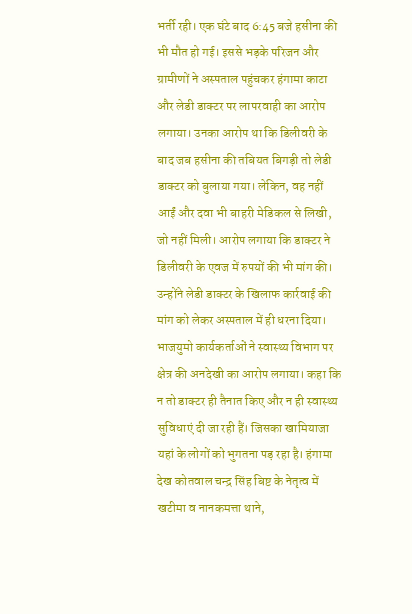भर्ती रही। एक घंटे बाद 6:45 बजे हसीना की भी मौत हो गई। इससे भड़के परिजन और ग्रामीणों ने अस्पताल पहुंचकर हंगामा काटा और लेडी डाक्टर पर लापरवाही का आरोप लगाया। उनका आरोप था कि डिलीवरी के बाद जब हसीना की तबियत बिगड़ी तो लेडी डाक्टर को बुलाया गया। लेकिन, वह नहीं आईं और दवा भी बाहरी मेडिकल से लिखी, जो नहीं मिली। आरोप लगाया कि डाक्टर ने डिलीवरी के एवज में रुपयों की भी मांग की।
उन्होंने लेडी डाक्टर के खिलाफ कार्रवाई की मांग को लेकर अस्पताल में ही धरना दिया। भाजयुमो कार्यकर्ताओं ने स्वास्थ्य विभाग पर क्षेत्र की अनदेखी का आरोप लगाया। कहा कि न तो डाक्टर ही तैनात किए और न ही स्वास्थ्य सुविधाएं दी जा रही हैं। जिसका खामियाजा यहां के लोगों को भुगतना पड़ रहा है। हंगामा देख कोतवाल चन्द्र सिंह बिष्ट के नेतृत्व में खटीमा व नानकमत्ता थाने,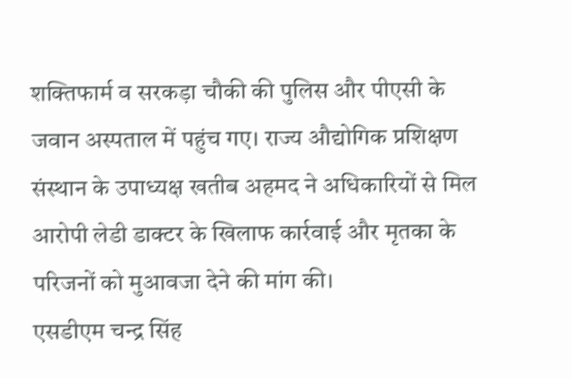शक्तिफार्म व सरकड़ा चौकी की पुलिस और पीएसी के जवान अस्पताल में पहुंच गए। राज्य औद्योगिक प्रशिक्षण संस्थान के उपाध्यक्ष खतीब अहमद ने अधिकारियों से मिल आरोपी लेडी डाक्टर के खिलाफ कार्रवाई और मृतका के परिजनों को मुआवजा देने की मांग की।
एसडीएम चन्द्र सिंह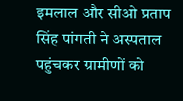इमलाल और सीओ प्रताप सिंह पांगती ने अस्पताल पहुंचकर ग्रामीणों को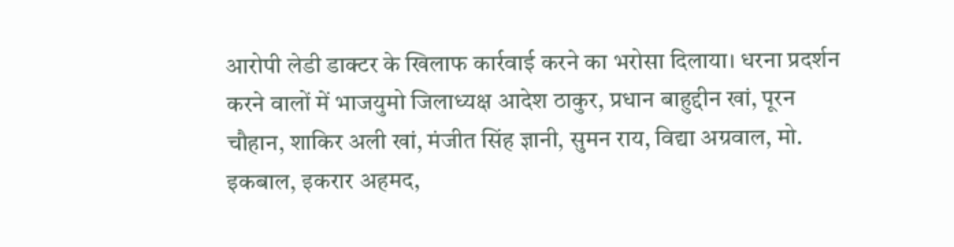आरोपी लेडी डाक्टर के खिलाफ कार्रवाई करने का भरोसा दिलाया। धरना प्रदर्शन करने वालों में भाजयुमो जिलाध्यक्ष आदेश ठाकुर, प्रधान बाहुद्दीन खां, पूरन चौहान, शाकिर अली खां, मंजीत सिंह ज्ञानी, सुमन राय, विद्या अग्रवाल, मो. इकबाल, इकरार अहमद,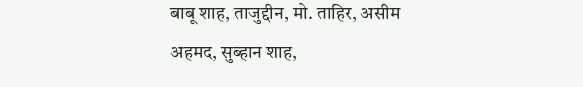बाबू शाह, ताजुद्दीन, मो. ताहिर, असीम अहमद, सुब्हान शाह,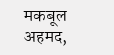मकबूल अहमद,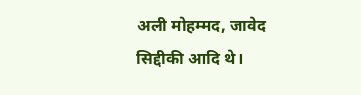अली मोहम्मद, जावेद सिद्दीकी आदि थे।